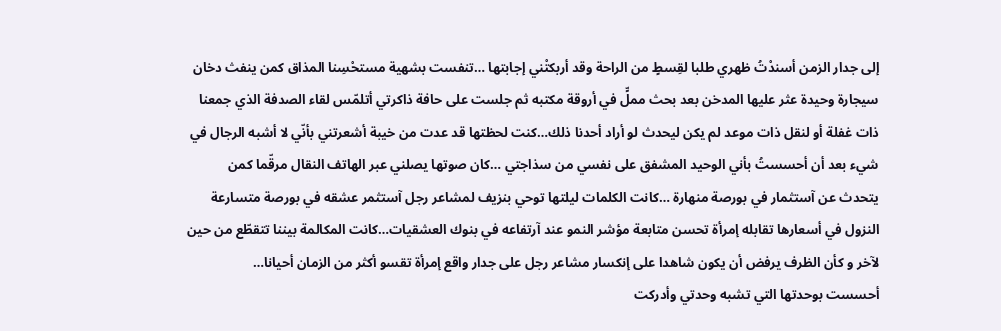إلى جدار الزمن أسندْتُ ظهري طلبا لقِسطٍ من الراحة وقد أربكتْني إجابتها …تنفست بشهية مستحْسِنا المذاق كمن ينفث دخان سيجارة وحيدة عثر عليها المدخن بعد بحث مملٍّ في أروقة مكتبه ثم جلست على حافة ذاكرتي أتلمّس لقاء الصدفة الذي جمعنا ذات غفلة أو لنقل ذات موعد لم يكن ليحدث لو أراد أحدنا ذلك…كنت لحظتها قد عدت من خيبة أشعرتني بأنّي لا أشبه الرجال في شيء بعد أن أحسستُ بأني الوحيد المشفق على نفسي من سذاجتي …كان صوتها يصلني عبر الهاتف النقال مرقّما كمن يتحدث عن آستثمار في بورصة منهارة …كانت الكلمات ليلتها توحي بنزيف لمشاعر رجل آستثمر عشقه في بورصة متسارعة النزول في أسعارها تقابله إمرأة تحسن متابعة مؤشر النمو عند آرتفاعه في بنوك العشقيات…كانت المكالمة بيننا تتقطّع من حين لآخر و كأن الظرف يرفض أن يكون شاهدا على إنكسار مشاعر رجل على جدار واقع إمرأة تقسو أكثر من الزمان أحيانا…
أحسست بوحدتها التي تشبه وحدتي وأدركت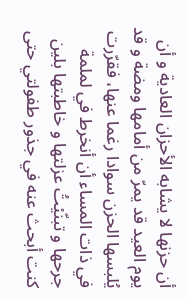أن حزنها لا يشابه الأحزان العادية و أن يوم العيد قد يمرّ من أمامها ومضة و قد يُلبسها الحزن سوادا رغما عنها، فقرّرت في ذات المساء أن أنخرط في لملمة جرحها و تبنّيْتُ عزلتها و خاطبتها بلين كنت أبحث عنه في جذور طفولتي حتى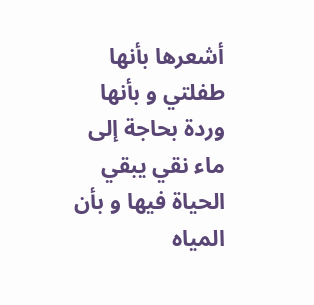أشعرها بأنها طفلتي و بأنها وردة بحاجة إلى ماء نقي يبقي الحياة فيها و بأن المياه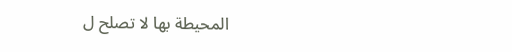المحيطة بها لا تصلح ل